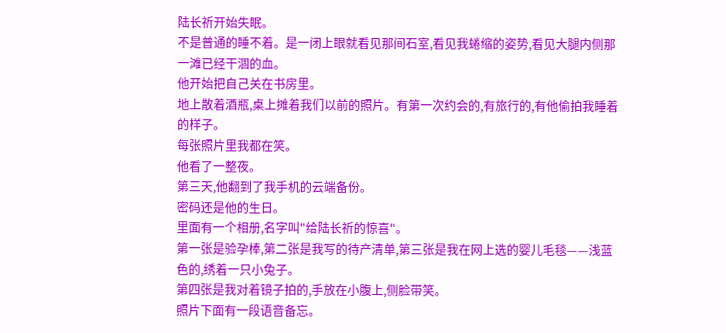陆长祈开始失眠。
不是普通的睡不着。是一闭上眼就看见那间石室,看见我蜷缩的姿势,看见大腿内侧那一滩已经干涸的血。
他开始把自己关在书房里。
地上散着酒瓶,桌上摊着我们以前的照片。有第一次约会的,有旅行的,有他偷拍我睡着的样子。
每张照片里我都在笑。
他看了一整夜。
第三天,他翻到了我手机的云端备份。
密码还是他的生日。
里面有一个相册,名字叫"给陆长祈的惊喜"。
第一张是验孕棒,第二张是我写的待产清单,第三张是我在网上选的婴儿毛毯——浅蓝色的,绣着一只小兔子。
第四张是我对着镜子拍的,手放在小腹上,侧脸带笑。
照片下面有一段语音备忘。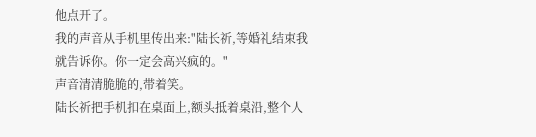他点开了。
我的声音从手机里传出来:"陆长祈,等婚礼结束我就告诉你。你一定会高兴疯的。"
声音清清脆脆的,带着笑。
陆长祈把手机扣在桌面上,额头抵着桌沿,整个人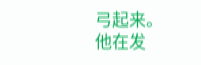弓起来。
他在发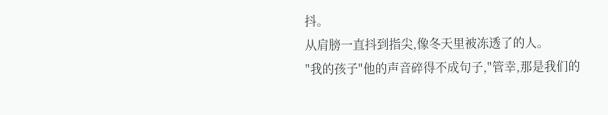抖。
从肩膀一直抖到指尖,像冬天里被冻透了的人。
"我的孩子"他的声音碎得不成句子,"管幸,那是我们的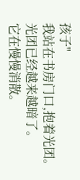孩子"
我站在书房门口,抱着光团。
光团已经越来越暗了。
它在慢慢消散。